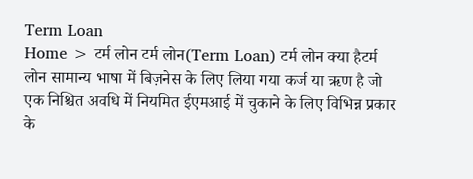Term Loan
Home > टर्म लोन टर्म लोन(Term Loan) टर्म लोन क्या हैटर्म लोन सामान्य भाषा में बिज़नेस के लिए लिया गया कर्ज या ऋण है जो एक निश्चित अवधि में नियमित ईएमआई में चुकाने के लिए विभिन्न प्रकार के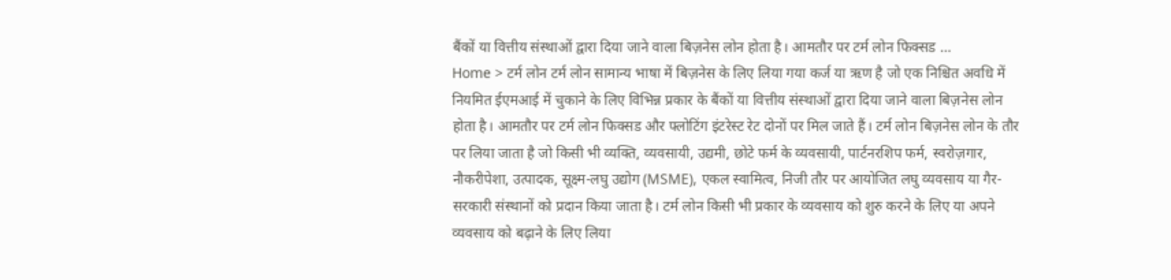बैंकों या वित्तीय संस्थाओं द्वारा दिया जाने वाला बिज़नेस लोन होता है। आमतौर पर टर्म लोन फिक्सड …
Home > टर्म लोन टर्म लोन सामान्य भाषा में बिज़नेस के लिए लिया गया कर्ज या ऋण है जो एक निश्चित अवधि में नियमित ईएमआई में चुकाने के लिए विभिन्न प्रकार के बैंकों या वित्तीय संस्थाओं द्वारा दिया जाने वाला बिज़नेस लोन होता है। आमतौर पर टर्म लोन फिक्सड और फ्लोटिंग इंटरेस्ट रेट दोनों पर मिल जाते हैं। टर्म लोन बिज़नेस लोन के तौर पर लिया जाता है जो किसी भी व्यक्ति, व्यवसायी, उद्यमी, छोटे फर्म के व्यवसायी, पार्टनरशिप फर्म, स्वरोज़गार, नौकरीपेशा, उत्पादक, सूक्ष्म-लघु उद्योग (MSME), एकल स्वामित्व, निजी तौर पर आयोजित लघु व्यवसाय या गैर-सरकारी संस्थानों को प्रदान किया जाता है। टर्म लोन किसी भी प्रकार के व्यवसाय को शुरु करने के लिए या अपने व्यवसाय को बढ़ाने के लिए लिया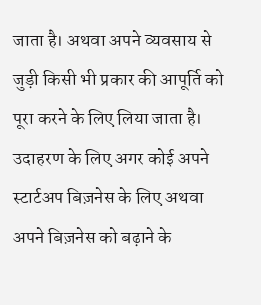जाता है। अथवा अपने व्यवसाय से जुड़ी किसी भी प्रकार की आपूर्ति को पूरा करने के लिए लिया जाता है। उदाहरण के लिए अगर कोई अपने स्टार्टअप बिज़नेस के लिए अथवा अपने बिज़नेस को बढ़ाने के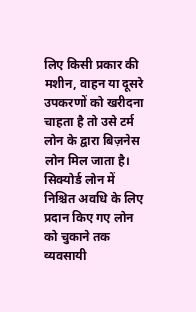लिए किसी प्रकार की मशीन, वाहन या दूसरे उपकरणों को खरीदना चाहता है तो उसे टर्म लोन के द्वारा बिज़नेस लोन मिल जाता है। सिक्योर्ड लोन में निश्चित अवधि के लिए प्रदान किए गए लोन को चुकाने तक व्यवसायी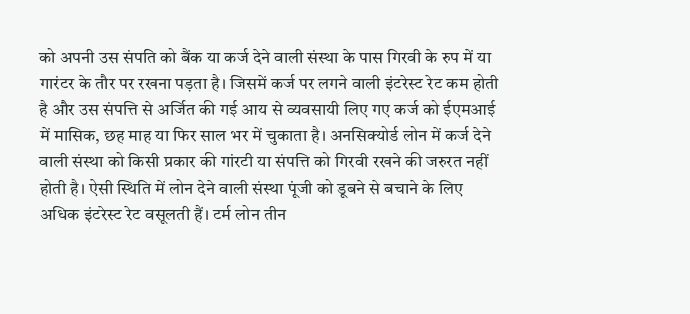को अपनी उस संपति को बैंक या कर्ज देने वाली संस्था के पास गिरवी के रुप में या गारंटर के तौर पर रखना पड़ता है। जिसमें कर्ज पर लगने वाली इंटरेस्ट रेट कम होती है और उस संपत्ति से अर्जित की गई आय से व्यवसायी लिए गए कर्ज को ईएमआई में मासिक, छह माह या फिर साल भर में चुकाता है। अनसिक्योर्ड लोन में कर्ज देने वाली संस्था को किसी प्रकार की गांरटी या संपत्ति को गिरवी रखने की जरुरत नहीं होती है। ऐसी स्थिति में लोन देने वाली संस्था पूंजी को डूबने से बचाने के लिए अधिक इंटरेस्ट रेट वसूलती हैं। टर्म लोन तीन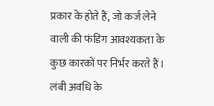प्रकार के होते हैं, जो कर्ज लेने वाली की फंडिग आवश्यकता के कुछ कारकों पर निर्भर करते हैं। लंबी अवधि के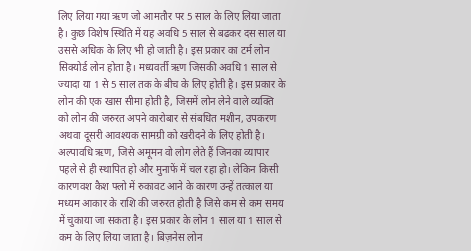लिए लिया गया ऋण जो आमतौर पर 5 साल के लिए लिया जाता है। कुछ विशेष स्थिति में यह अवधि 5 साल से बढकर दस साल या उससे अधिक के लिए भी हो जाती है। इस प्रकार का टर्म लोन सिक्योर्ड लोन होता है। मध्यवर्ती ऋण जिसकी अवधि 1 साल से ज्यादा या 1 से 5 साल तक के बीच के लिए होती है। इस प्रकार के लोन की एक खास सीमा होती है, जिसमें लोन लेने वाले व्यक्ति को लोन की जरुरत अपने कारोबार से संबधित मशीन, उपकरण अथवा दूसरी आवश्यक सामग्री को खरीदने के लिए होती है। अल्पावधि ऋण, जिसे अमूमन वो लोग लेते हैं जिनका व्यापार पहले से ही स्थापित हो और मुनाफें में चल रहा हो। लेकिन किसी कारणवश कैश फ्लो में रुकावट आने के कारण उन्हें तत्काल या मध्यम आकार के राशि की जरुरत होती है जिसे कम से कम समय में चुकाया जा सकता है। इस प्रकार के लोन 1 साल या 1 साल से कम के लिए लिया जाता है। बिज़नेस लोन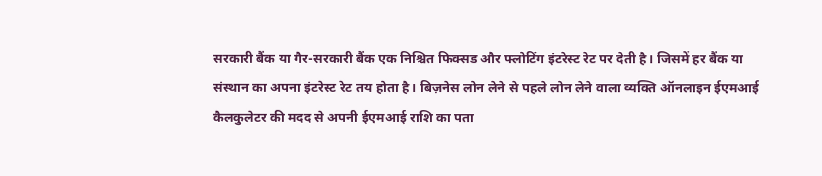सरकारी बैंक या गैर-सरकारी बैंक एक निश्चित फिक्सड और फ्लोटिंग इंटरेस्ट रेट पर देती है। जिसमें हर बैंक या संस्थान का अपना इंटरेस्ट रेट तय होता है। बिज़नेस लोन लेने से पहले लोन लेने वाला व्यक्ति ऑनलाइन ईएमआई कैलकुलेटर की मदद से अपनी ईएमआई राशि का पता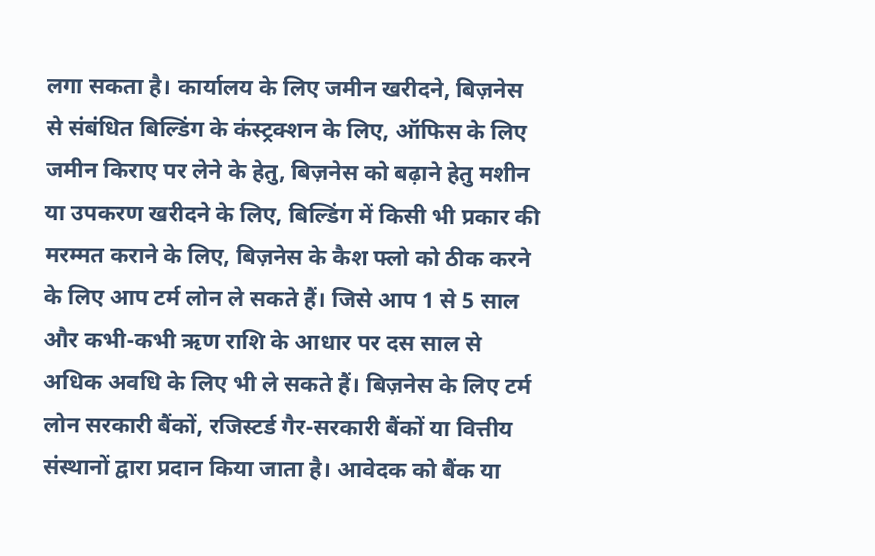लगा सकता है। कार्यालय के लिए जमीन खरीदने, बिज़नेस से संबंधित बिल्डिंग के कंस्ट्रक्शन के लिए, ऑफिस के लिए जमीन किराए पर लेने के हेतु, बिज़नेस को बढ़ाने हेतु मशीन या उपकरण खरीदने के लिए, बिल्डिंग में किसी भी प्रकार की मरम्मत कराने के लिए, बिज़नेस के कैश फ्लो को ठीक करने के लिए आप टर्म लोन ले सकते हैं। जिसे आप 1 से 5 साल और कभी-कभी ऋण राशि के आधार पर दस साल से अधिक अवधि के लिए भी ले सकते हैं। बिज़नेस के लिए टर्म लोन सरकारी बैंकों, रजिस्टर्ड गैर-सरकारी बैंकों या वित्तीय संस्थानों द्वारा प्रदान किया जाता है। आवेदक को बैंक या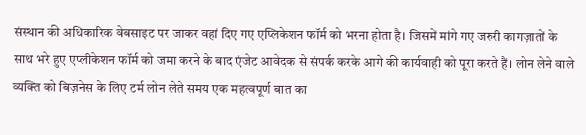संस्थान की अधिकारिक वेबसाइट पर जाकर वहां दिए गए एप्लिकेशन फॉर्म को भरना होता है। जिसमें मांगे गए जरुरी कागज़ातों के साथ भरे हुए एप्लीकेशन फॉर्म को जमा करने के बाद एंजेट आवेदक से संपर्क करके आगे की कार्यवाही को पूरा करते हैं। लोन लेने वाले व्यक्ति को बिज़नेस के लिए टर्म लोन लेते समय एक महत्वपूर्ण बात का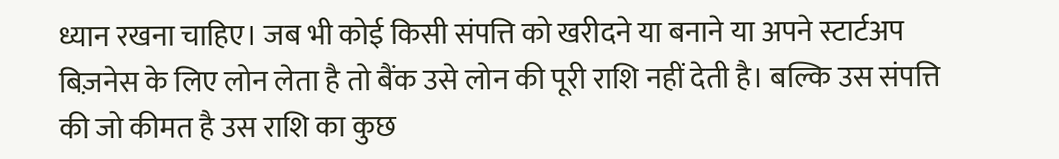ध्यान रखना चाहिए। जब भी कोई किसी संपत्ति को खरीदने या बनाने या अपने स्टार्टअप बिज़नेस के लिए लोन लेता है तो बैंक उसे लोन की पूरी राशि नहीं देती है। बल्कि उस संपत्ति की जो कीमत है उस राशि का कुछ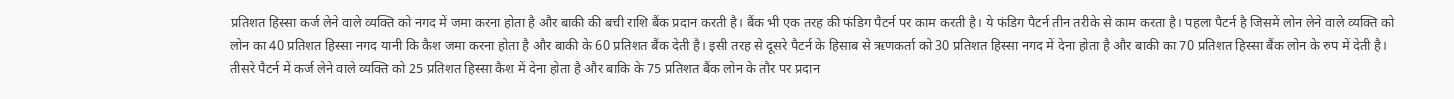प्रतिशत हिस्सा कर्ज लेने वाले व्यक्ति को नगद में जमा करना होता है और बाकी की बची राशि बैंक प्रदान करती है। बैंक भी एक तरह की फंडिग पैटर्न पर काम करती है। ये फंडिग पैटर्न तीन तरीके से काम करता है। पहला पैटर्न है जिसमें लोन लेने वाले व्यक्ति को लोन का 40 प्रतिशत हिस्सा नगद यानी कि कैश जमा करना होता है और बाकी के 60 प्रतिशत बैंक देती है। इसी तरह से दूसरे पैटर्न के हिसाब से ऋणकर्ता को 30 प्रतिशत हिस्सा नगद में देना होता है और बाकी का 70 प्रतिशत हिस्सा बैंक लोन के रुप में देती है। तीसरे पैटर्न में कर्ज लेने वाले व्यक्ति को 25 प्रतिशत हिस्सा कैश में देना होता है और बाकि के 75 प्रतिशत बैंक लोन के तौर पर प्रदान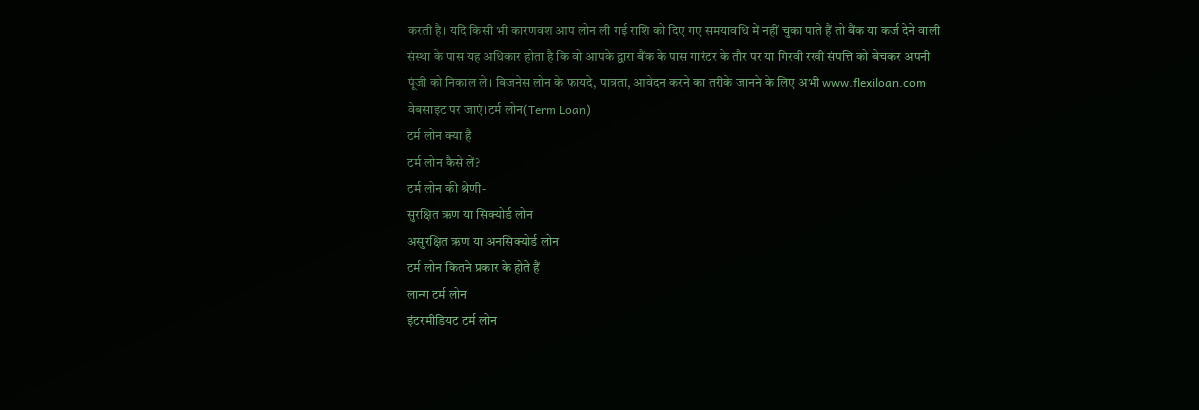करती है। यदि किसी भी कारणवश आप लोन ली गई राशि को दिए गए समयावधि में नहीं चुका पाते हैं तो बैंक या कर्ज देने वाली संस्था के पास यह अधिकार होता है कि वो आपके द्वारा बैंक के पास गारंटर के तौर पर या गिरवी रखी संपत्ति को बेचकर अपनी पूंजी को निकाल ले। बिजनेस लोन के फायदे, पात्रता, आवेदन करने का तरीके जानने के लिए अभी www.flexiloan.com वेबसाइट पर जाएं।टर्म लोन(Term Loan)
टर्म लोन क्या है
टर्म लोन कैसे लें?
टर्म लोन की श्रेणी-
सुरक्षित ऋण या सिक्योर्ड लोन
असुरक्षित ऋण या अनसिक्योर्ड लोन
टर्म लोन कितने प्रकार के होते हैं
लान्ग टर्म लोन
इंटरमीडियट टर्म लोन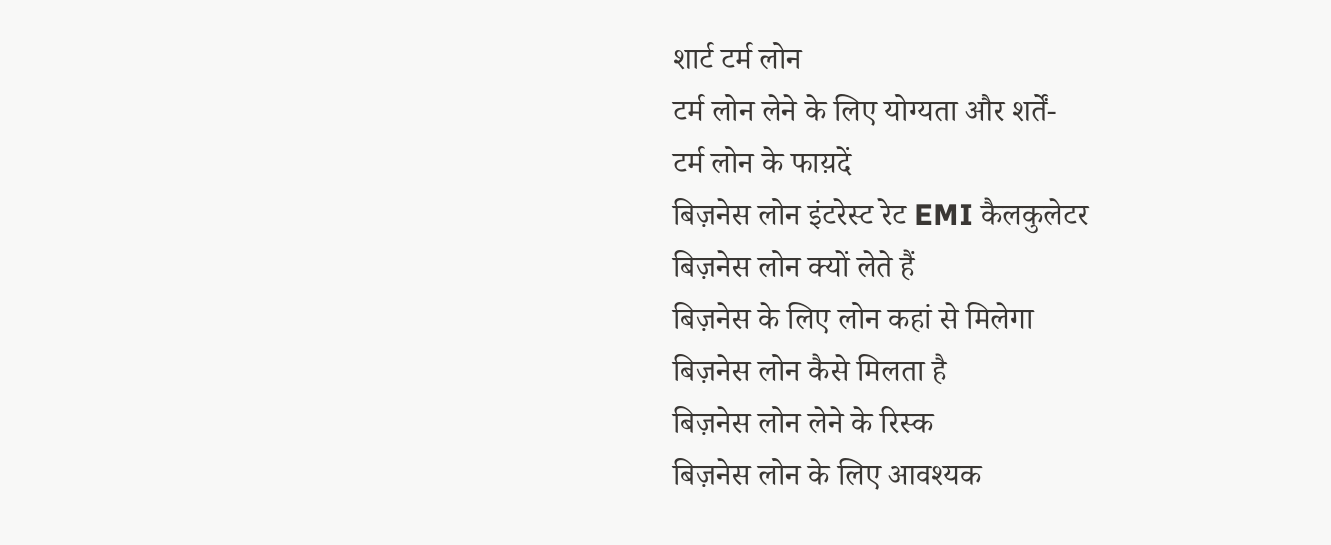शार्ट टर्म लोन
टर्म लोन लेने के लिए योग्यता और शर्तें-
टर्म लोन के फाय़दें
बिज़नेस लोन इंटरेस्ट रेट EMI कैलकुलेटर
बिज़नेस लोन क्यों लेते हैं
बिज़नेस के लिए लोन कहां से मिलेगा
बिज़नेस लोन कैसे मिलता है
बिज़नेस लोन लेने के रिस्क
बिज़नेस लोन के लिए आवश्यक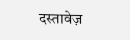दस्तावेज़